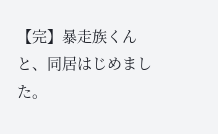【完】暴走族くんと、同居はじめました。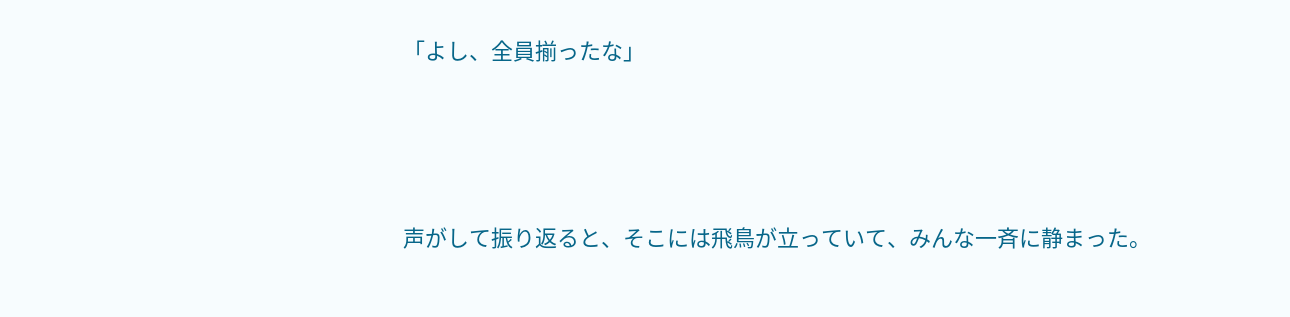「よし、全員揃ったな」




声がして振り返ると、そこには飛鳥が立っていて、みんな一斉に静まった。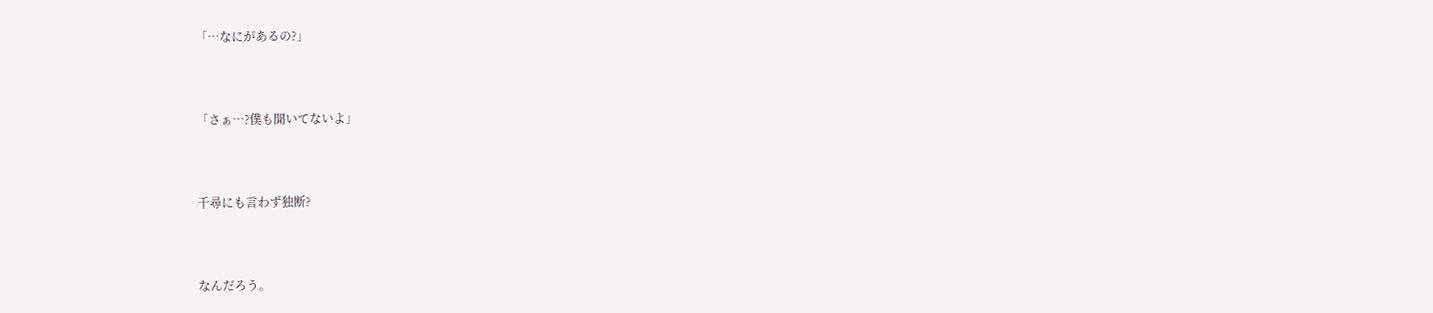「…なにがあるの?」



「さぁ…?僕も聞いてないよ」



千尋にも言わず独断?



なんだろう。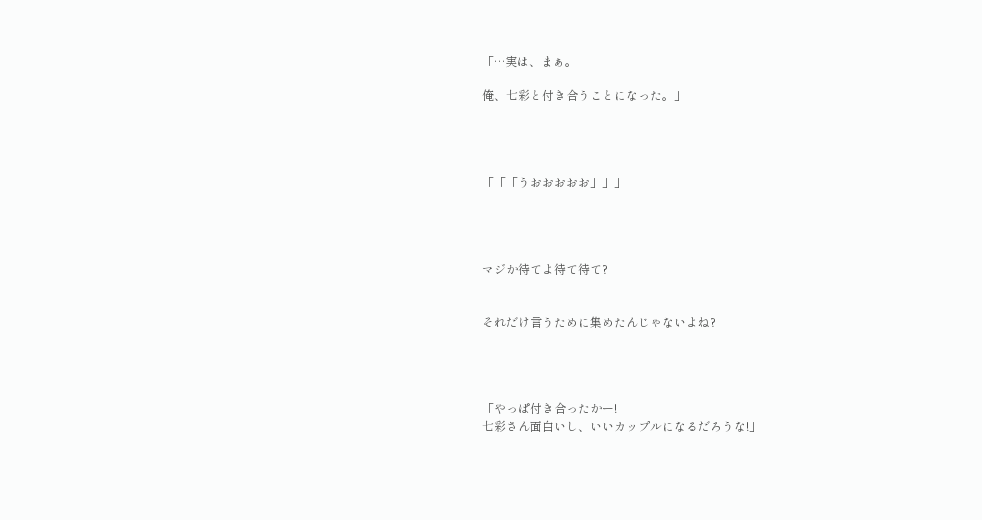「…実は、まぁ。

俺、七彩と付き合うことになった。」




「「「うおおおおお」」」




マジか待てよ待て待て?


それだけ言うために集めたんじゃないよね?




「やっぱ付き合ったかー!
七彩さん面白いし、いいカップルになるだろうな!」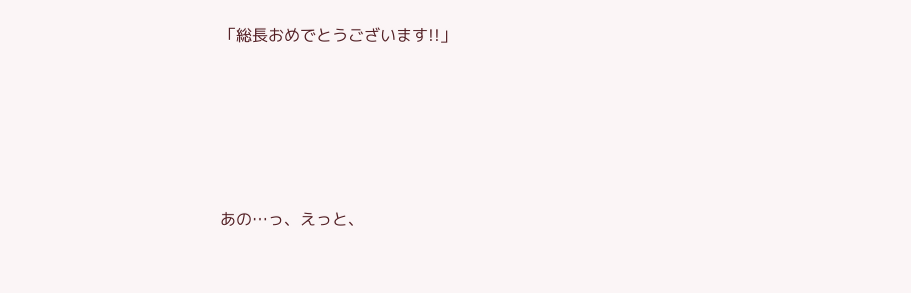「総長おめでとうございます!!」





あの…っ、えっと、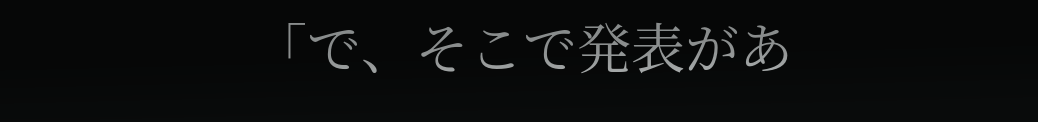「で、そこで発表があ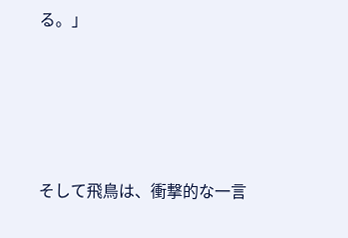る。」





そして飛鳥は、衝撃的な一言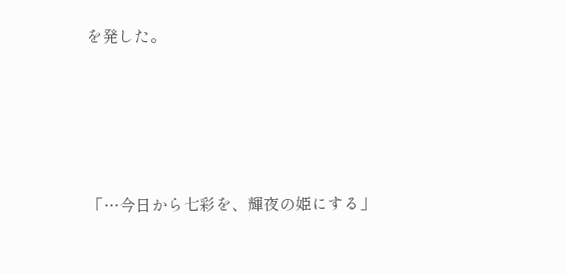を発した。







「…今日から七彩を、輝夜の姫にする」